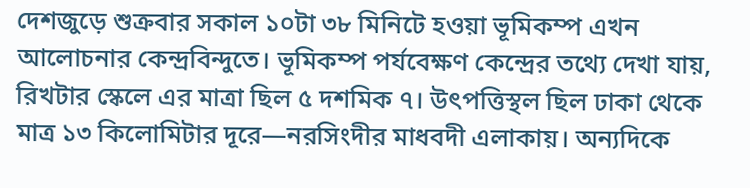দেশজুড়ে শুক্রবার সকাল ১০টা ৩৮ মিনিটে হওয়া ভূমিকম্প এখন আলোচনার কেন্দ্রবিন্দুতে। ভূমিকম্প পর্যবেক্ষণ কেন্দ্রের তথ্যে দেখা যায়, রিখটার স্কেলে এর মাত্রা ছিল ৫ দশমিক ৭। উৎপত্তিস্থল ছিল ঢাকা থেকে মাত্র ১৩ কিলোমিটার দূরে—নরসিংদীর মাধবদী এলাকায়। অন্যদিকে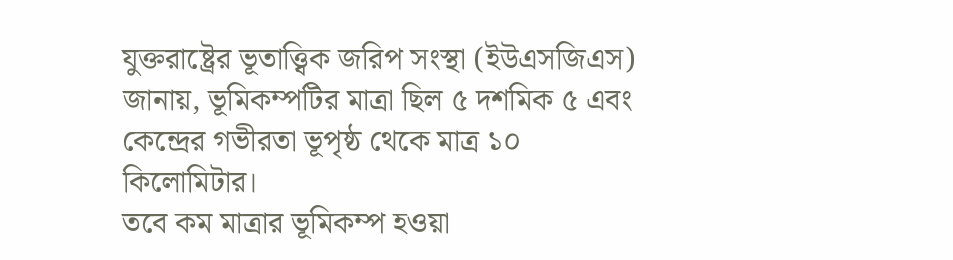যুক্তরাষ্ট্রের ভূতাত্ত্বিক জরিপ সংস্থা (ইউএসজিএস) জানায়, ভূমিকম্পটির মাত্রা ছিল ৫ দশমিক ৫ এবং কেন্দ্রের গভীরতা ভূপৃষ্ঠ থেকে মাত্র ১০ কিলোমিটার।
তবে কম মাত্রার ভূমিকম্প হওয়া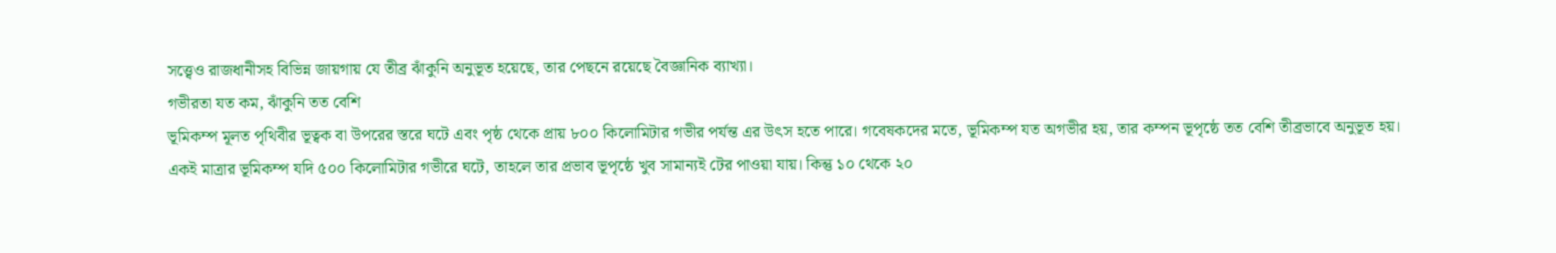সত্ত্বেও রাজধানীসহ বিভিন্ন জায়গায় যে তীব্র ঝাঁকুনি অনুভূত হয়েছে, তার পেছনে রয়েছে বৈজ্ঞানিক ব্যাখ্যা।
গভীরতা যত কম, ঝাঁকুনি তত বেশি
ভূমিকম্প মূলত পৃথিবীর ভূত্বক বা উপরের স্তরে ঘটে এবং পৃষ্ঠ থেকে প্রায় ৮০০ কিলোমিটার গভীর পর্যন্ত এর উৎস হতে পারে। গবেষকদের মতে, ভূমিকম্প যত অগভীর হয়, তার কম্পন ভূপৃষ্ঠে তত বেশি তীব্রভাবে অনুভূত হয়।
একই মাত্রার ভূমিকম্প যদি ৫০০ কিলোমিটার গভীরে ঘটে, তাহলে তার প্রভাব ভূপৃষ্ঠে খুব সামান্যই টের পাওয়া যায়। কিন্তু ১০ থেকে ২০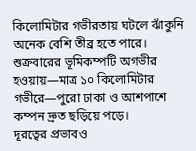কিলোমিটার গভীরতায় ঘটলে ঝাঁকুনি অনেক বেশি তীব্র হতে পারে। শুক্রবারের ভূমিকম্পটি অগভীর হওয়ায়—মাত্র ১০ কিলোমিটার গভীরে—পুরো ঢাকা ও আশপাশে কম্পন দ্রুত ছড়িয়ে পড়ে।
দূরত্বের প্রভাবও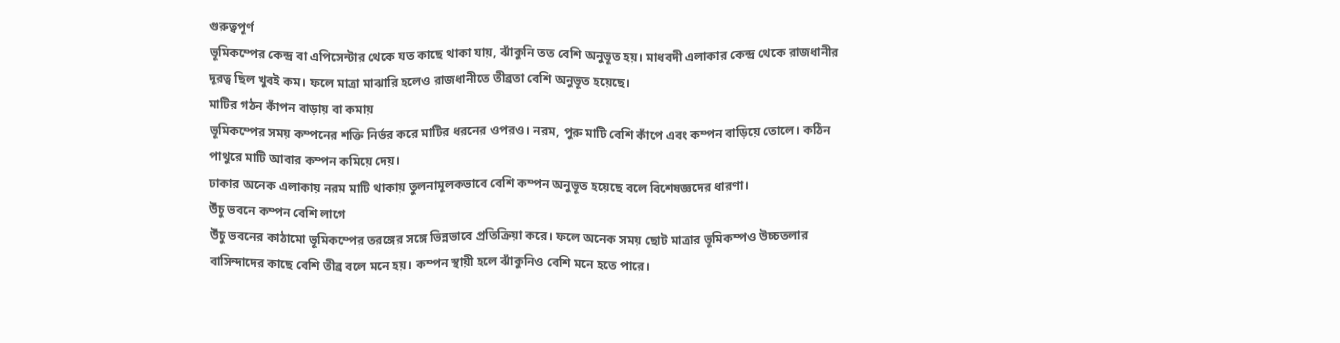গুরুত্বপূর্ণ
ভূমিকম্পের কেন্দ্র বা এপিসেন্টার থেকে যত কাছে থাকা যায়, ঝাঁকুনি তত বেশি অনুভূত হয়। মাধবদী এলাকার কেন্দ্র থেকে রাজধানীর দূরত্ব ছিল খুবই কম। ফলে মাত্রা মাঝারি হলেও রাজধানীতে তীব্রতা বেশি অনুভূত হয়েছে।
মাটির গঠন কাঁপন বাড়ায় বা কমায়
ভূমিকম্পের সময় কম্পনের শক্তি নির্ভর করে মাটির ধরনের ওপরও। নরম, পুরু মাটি বেশি কাঁপে এবং কম্পন বাড়িয়ে তোলে। কঠিন পাথুরে মাটি আবার কম্পন কমিয়ে দেয়।
ঢাকার অনেক এলাকায় নরম মাটি থাকায় তুলনামূলকভাবে বেশি কম্পন অনুভূত হয়েছে বলে বিশেষজ্ঞদের ধারণা।
উঁচু ভবনে কম্পন বেশি লাগে
উঁচু ভবনের কাঠামো ভূমিকম্পের তরঙ্গের সঙ্গে ভিন্নভাবে প্রতিক্রিয়া করে। ফলে অনেক সময় ছোট মাত্রার ভূমিকম্পও উচ্চতলার বাসিন্দাদের কাছে বেশি তীব্র বলে মনে হয়। কম্পন স্থায়ী হলে ঝাঁকুনিও বেশি মনে হতে পারে।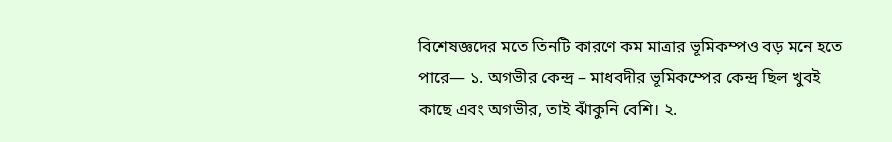বিশেষজ্ঞদের মতে তিনটি কারণে কম মাত্রার ভূমিকম্পও বড় মনে হতে পারে— ১. অগভীর কেন্দ্র – মাধবদীর ভূমিকম্পের কেন্দ্র ছিল খুবই কাছে এবং অগভীর, তাই ঝাঁকুনি বেশি। ২.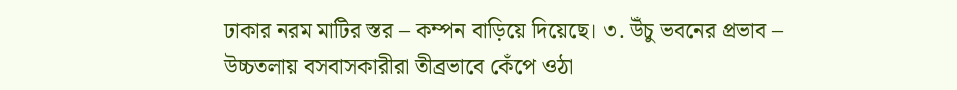ঢাকার নরম মাটির স্তর – কম্পন বাড়িয়ে দিয়েছে। ৩. উঁচু ভবনের প্রভাব – উচ্চতলায় বসবাসকারীরা তীব্রভাবে কেঁপে ওঠা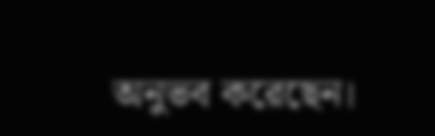অনুভব করেছেন।